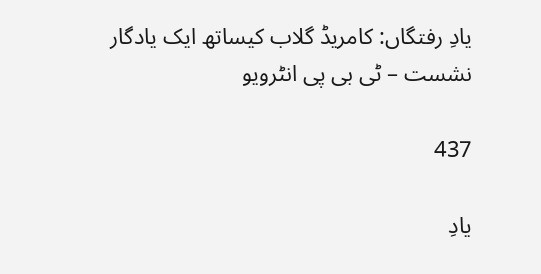یادِ رفتگاں: کامریڈ گلاب کیساتھ ایک یادگار نشست – ٹی بی پی انٹرویو

437

یادِ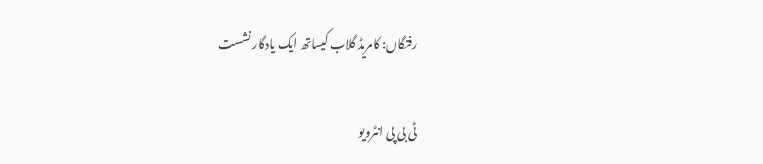رفتگاں: کامریڈ گلاب کیساتھ ایک یادگار نشست

ٹی بی پی انٹرویو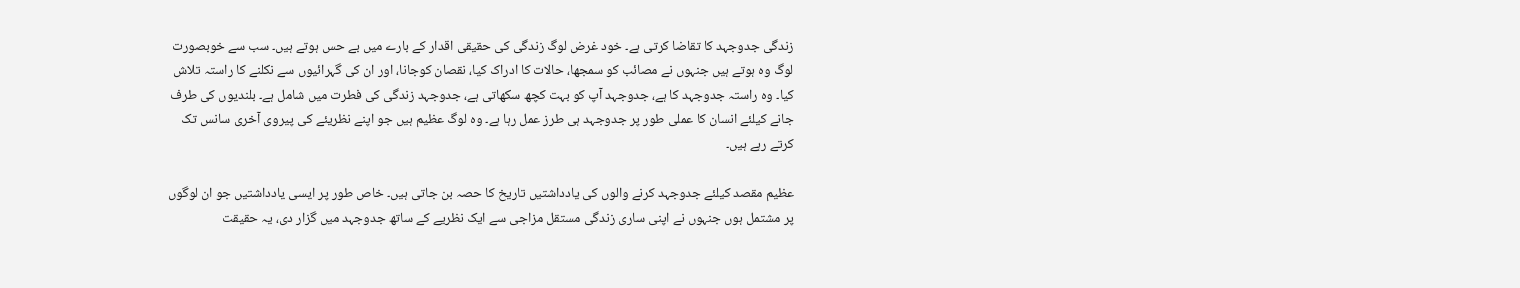زندگی جدوجہد کا تقاضا کرتی ہے۔ خود غرض لوگ زندگی کی حقیقی اقدار کے بارے میں بے حس ہوتے ہیں۔ سب سے خوبصورت لوگ وہ ہوتے ہیں جنہوں نے مصائب کو سمجھا، حالات کا ادراک کیا، نقصان کوجانا، اور ان کی گہرائیوں سے نکلنے کا راستہ تلاش کیا۔ وہ راستہ جدوجہد کا ہے، جدوجہد آپ کو بہت کچھ سکھاتی ہے، جدوجہد زندگی کی فطرت میں شامل ہے۔ بلندیوں کی طرف جانے کیلئے انسان کا عملی طور پر جدوجہد ہی طرز عمل رہا ہے۔ وہ لوگ عظیم ہیں جو اپنے نظریئے کی پیروی آخری سانس تک کرتے رہے ہیں۔

عظیم مقصد کیلئے جدوجہد کرنے والوں کی یادداشتیں تاریخ کا حصہ بن جاتی ہیں۔ خاص طور پر ایسی یادداشتیں جو ان لوگوں پر مشتمل ہوں جنہوں نے اپنی ساری زندگی مستقل مزاجی سے ایک نظریے کے ساتھ جدوجہد میں گزار دی، یہ حقیقت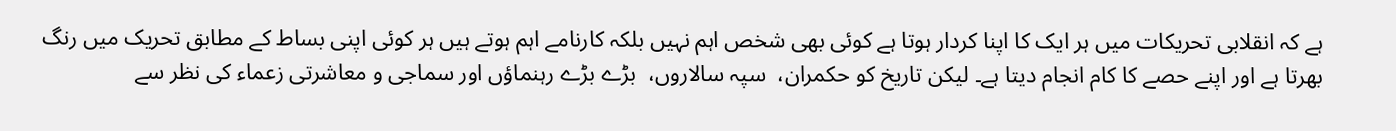ہے کہ انقلابی تحریکات میں ہر ایک کا اپنا کردار ہوتا ہے کوئی بھی شخص اہم نہیں بلکہ کارنامے اہم ہوتے ہیں ہر کوئی اپنی بساط کے مطابق تحریک میں رنگ بھرتا ہے اور اپنے حصے کا کام انجام دیتا ہے۔ لیکن تاریخ کو حکمران،  سپہ سالاروں،  بڑے بڑے رہنماؤں اور سماجی و معاشرتی زعماء کی نظر سے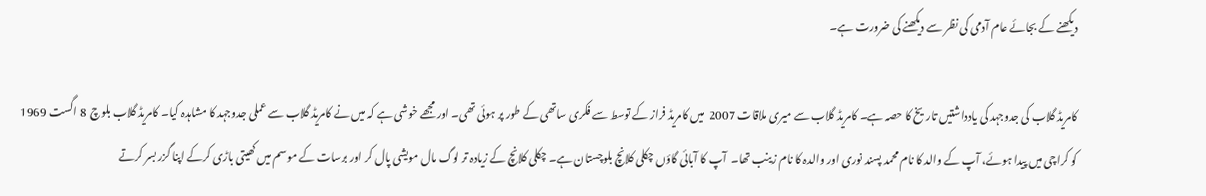دیکھنے کے بجائے عام آدمی کی نظر سے دیکھنے کی ضرورت ہے۔

کامریڈ گلاب کی جدوجہد کی یادداشتیں تاریخ کا حصہ ہے۔ کامریڈ گلاب سے میری ملاقات 2007  میں کامریڈ فراز کے توسط سے فکری ساتھی کے طور پر ہوئی تھی۔ اور مجھے خوشی ہے کہ میں نے کامریڈ گلاب سے عملی جدوجہد کا مشاہدہ کیا۔ کامریڈ گلاب بلوچ  8 اگست 1969 کو کراچی میں پیدا ہوئے، آپ کے والد کا نام محمد پسند نوری اور والدہ کا نام زینب تھا۔  آپ کا آبائی گاؤں چکلی کلانچ بلوچستان ہے۔ چکلی کلانچ کے زیادہ تر لوگ مال مویشی پال کر اور برسات کے موسم میں کھیتی باڑی کرکے اپنا گزر بسر کرتے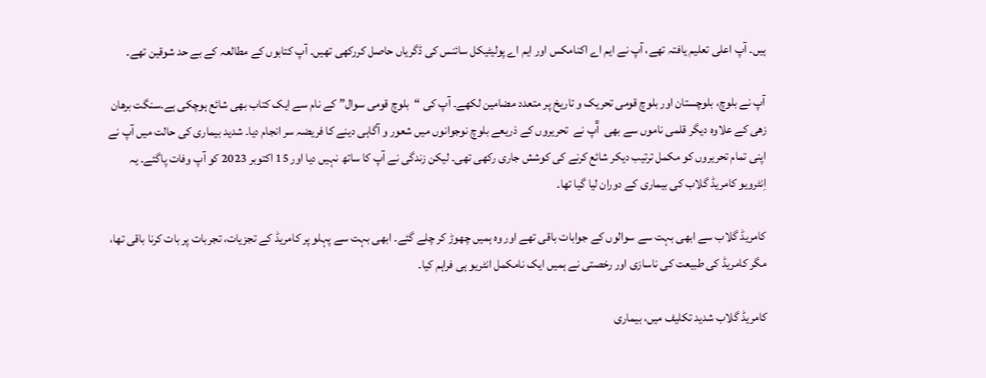ہیں۔ آپ اعلی تعلیم یافتہ تھے، آپ نے ایم اے اکنامکس اور ایم اے پولیٹیکل سائنس کی ڈگریاں حاصل کررکھی تھیں۔ آپ کتابوں کے مطالعہ کے بے حد شوقین تھے۔

آپ نے بلوچ، بلوچستان اور بلوچ قومی تحریک و تاریخ پر متعدد مضامین لکھے۔ آپ کی “بلوچ قومی سوال” کے نام سے ایک کتاب بھی شائع ہوچکی ہے۔سنگت برھان زھی کے علاوہ دیگر قلمی ناموں سے بھی  آٓپ نے  تحریروں کے ذریعے بلوچ نوجوانوں میں شعور و آگاہی دینے کا فریضہ سر انجام دیا۔ شدید بیماری کی حالت میں آپ نے اپنی تمام تحریروں کو مکمل ترتیب دیکر شائع کرنے کی کوشش جاری رکھی تھی۔ لیکن زندگی نے آپ کا ساتھ نہیں دیا اور 15 اکتوبر 2023 کو آپ وفات پاگئے۔ یہ اِنٹرویو کامریڈ گلاب کی بیماری کے دوران لیا گیا تھا۔

کامریڈ گلاب سے ابھی بہت سے سوالوں کے جوابات باقی تھے اور وہ ہمیں چھوڑ کر چلے گئے۔ ابھی بہت سے پہلو پر کامریڈ کے تجزیات، تجربات پر بات کرنا باقی تھا، مگر کامریڈ کی طبیعت کی ناسازی اور رخصتی نے ہمیں ایک نامکمل انٹریو ہی فراہم کیا۔

کامریڈ گلاب شدید تکلیف میں، بیماری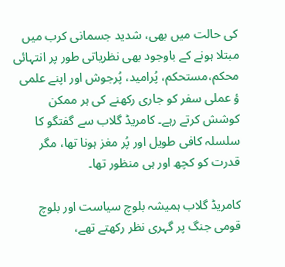کی حالت میں بھی، شدید جسمانی کرب میں مبتلا ہونے کے باوجود بھی نظریاتی طور پر انتہائی محکم،مستحکم، پُرامید، پُرجوش اور اپنے علمی ؤ عملی سفر کو جاری رکھنے کی ہر ممکن کوشش کرتے رہے۔ کامریڈ گلاب سے گفتگو کا سلسلہ کافی طویل اور پُر مغز ہونا تھا، مگر قدرت کو کچھ اور ہی منظور تھا۔

کامریڈ گلاب ہمیشہ بلوچ سیاست اور بلوچ قومی جنگ پر گہری نظر رکھتے تھے،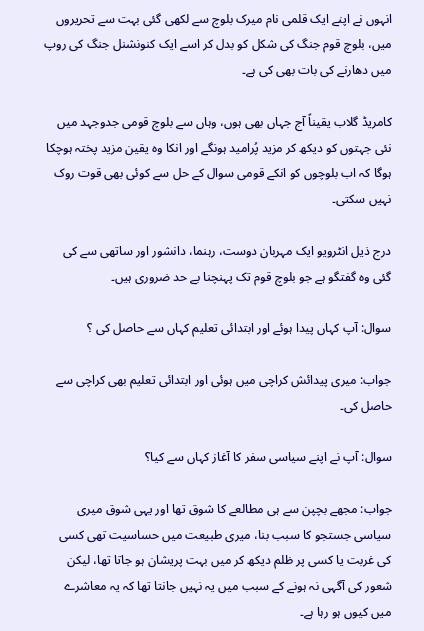انہوں نے اپنے ایک قلمی نام میرک بلوچ سے لکھی گئی بہت سے تحریروں میں، بلوچ قوم جنگ کی شکل کو بدل کر اسے ایک کنونشنل جنگ کی روپ میں دھارنے کی بات بھی کی ہے۔

کامریڈ گلاب یقیناً آج جہاں بھی ہوں، وہاں سے بلوچ قومی جدوجہد میں نئی جہتوں کو دیکھ کر مزید پُرامید ہونگے اور انکا وہ یقین مزید پختہ ہوچکا ہوگا کہ اب بلوچوں کو انکے قومی سوال کے حل سے کوئی بھی قوت روک نہیں سکتی۔

درج ذیل انٹرویو ایک مہربان دوست، رہنما، دانشور اور ساتھی سے کی گئی وہ گفتگو ہے جو بلوچ قوم تک پہنچنا بے حد ضروری ہیں۔

سوال: آپ کہاں پیدا ہوئے اور ابتدائی تعلیم کہاں سے حاصل کی ؟

جواب: میری پیدائش کراچی میں ہوئی اور ابتدائی تعلیم بھی کراچی سے حاصل کی۔

سوال: آپ نے اپنے سیاسی سفر کا آغاز کہاں سے کیا؟

جواب: مجھے بچپن سے ہی مطالعے کا شوق تھا اور یہی شوق میری سیاسی جستجو کا سبب بنا، میری طبیعت میں حساسیت تھی کسی کی غربت یا کسی پر ظلم دیکھ کر میں بہت پریشان ہو جاتا تھا، لیکن شعور کی آگہی نہ ہونے کے سبب میں یہ نہیں جانتا تھا کہ یہ معاشرے میں کیوں ہو رہا ہے۔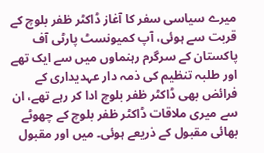میرے سیاسی سفر کا آغاز ڈاکٹر ظفر بلوچ کے قربت سے ہوئی، آپ کمیونسٹ پارٹی آف پاکستان کے سرگرم رہنماوں میں سے ایک تھے اور طلبہ تنظیم کی ذمہ دار عہدیداری کے فرائض بھی ڈاکٹر ظفر بلوچ ادا کر رہے تھے، ان سے میری ملاقات ڈاکٹر ظفر بلوچ کے چھوٹے بھائی مقبول کے ذریعے ہوئی۔ میں اور مقبول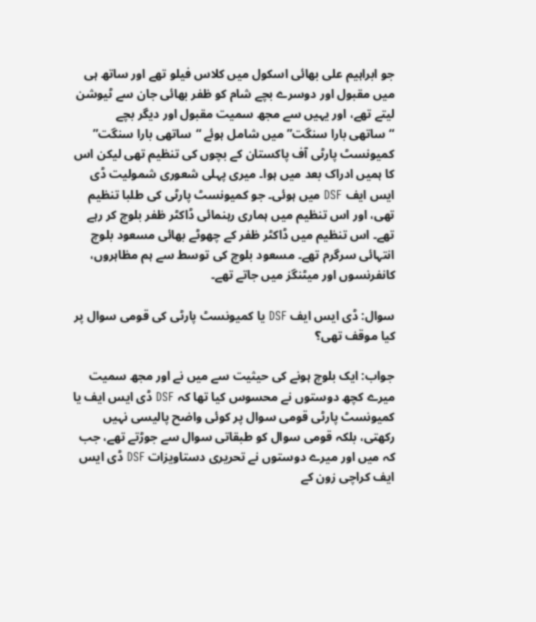جو ابراہیم علی بھائی اسکول میں کلاس فیلو تھے اور ساتھ ہی میں مقبول اور دوسرے بچے شام کو ظفر بھائی جان سے ٹیوشن لیتے تھے، اور یہیں سے مجھ سمیت مقبول اور دیگر بچے “ساتھی بارا سنگت” میں شامل ہوئے “ساتھی بارا سنگت” کمیونسٹ پارٹی آف پاکستان کے بچوں کی تنظیم تھی لیکن اس کا ہمیں ادراک بعد میں ہوا۔ میری پہلی شعوری شمولیت ڈی ایس ایف DSF میں ہوئی۔ جو کمیونسٹ پارٹی کی طلبا تنظیم تھی، اور اس تنظیم میں ہماری رہنمائی ڈاکٹر ظفر بلوچ کر رہے تھے۔ اس تنظیم میں ڈاکٹر ظفر کے چھوٹے بھائی مسعود بلوچ انتہائی سرگرم تھے۔ مسعود بلوچ کی توسط سے ہم مظاہروں، کانفرنسوں اور میٹنگز میں جاتے تھے۔

سوال: ڈی ایس ایف DSF یا کمیونسٹ پارٹی کی قومی سوال پر کیا موقف تھی؟

جواب: ایک بلوچ ہونے کی حیثیت سے میں نے اور مجھ سمیت میرے کچھ دوستوں نے محسوس کیا تھا کہ DSF ڈی ایس ایف یا کمیونسٹ پارٹی قومی سوال پر کوئی واضح پالیسی نہیں رکھتی، بلکہ قومی سوال کو طبقاتی سوال سے جوڑتے تھے، جب کہ میں اور میرے دوستوں نے تحریری دستاویزات DSF ڈی ایس ایف کراچی زون کے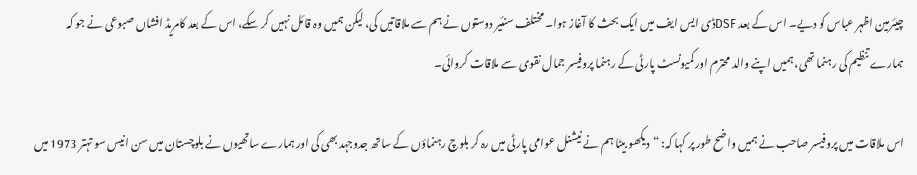چیئرمین اظہر عباس کو دیے۔ اس کے بعد DSFڈی ایس ایف میں ایک بحث کا آغاز ہوا۔ مختلف سنئیر دوستوں نے ہم سے ملاقاتیں کی، لیکن ہمیں وہ قائل نہیں کر سکے، اس کے بعد کامریڈ افشاں صبوعی نے جو کہ ہمارے تنظیم کی رہنما تھی، ہمیں اپنے والد محترم اور کمیونسٹ پارٹی کے رہنما پروفیسر جمال نقوی سے ملاقات کروائی۔

اس ملاقات میں پروفیسر صاحب نے ہمیں واضح طور پر کہا کہ: “دیکھو بیٹا ہم نے نیشنل عوامی پارٹی میں رہ کر بلوچ رہنماؤں کے ساتھ جدوجہد بھی کی اور ہمارے ساتھیوں نے بلوچستان میں سن انیس سو تہتر 1973 میں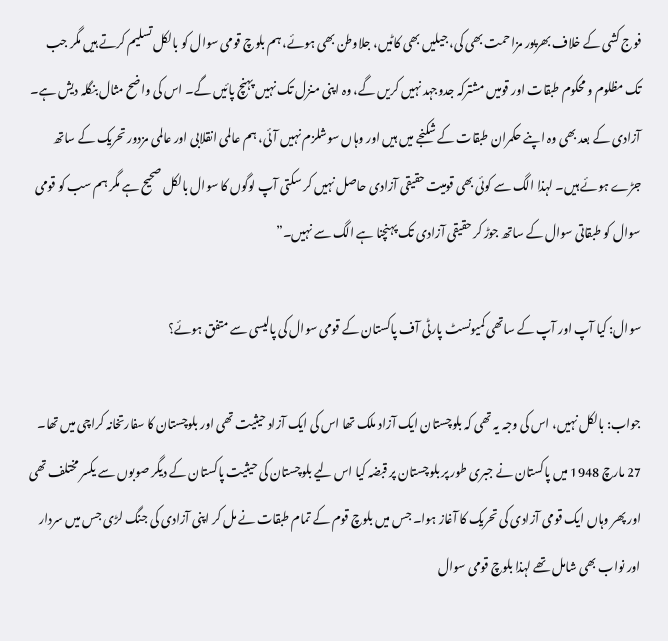فوج کشی کے خلاف بھرپور مزاحمت بھی کی، جیلیں بھی کاٹیں، جلاوطن بھی ہوئے، ہم بلوچ قومی سوال کو بالکل تسلیم کرتے ہیں مگر جب تک مظلوم و محکوم طبقات اور قومیں مشترکہ جدوجہد نہیں کریں گے، وہ اپنی منزل تک نہیں پہنچ پائیں گے۔ اس کی واضح مثال بنگلہ دیش ہے۔ آزادی کے بعد بھی وہ اپنے حکمران طبقات کے شکنجے میں ہیں اور وہاں سوشلزم نہیں آئی، ہم عالمی انقلابی اور عالمی مزدور تحریک کے ساتھ جڑے ہوئے ہیں۔ لہذا الگ سے کوئی بھی قومیت حقیقی آزادی حاصل نہیں کر سکتی آپ لوگوں کا سوال بالکل صحیح ہے مگر ہم سب کو قومی سوال کو طبقاتی سوال کے ساتھ جوڑ کر حقیقی آزادی تک پہنچنا ہے الگ سے نہیں۔”

سوال: کیا آپ اور آپ کے ساتھی کمیونسٹ پارٹی آف پاکستان کے قومی سوال کی پالیسی سے متفق ہوئے؟

جواب: بالکل نہیں، اس کی وجہ یہ تھی کہ بلوچستان ایک آزاد ملک تھا اس کی ایک آزاد حیثیت تھی اور بلوچستان کا سفارتخانہ کراچی میں تھا۔ 27 مارچ 1948 میں پاکستان نے جبری طور پر بلوچستان پر قبضہ کیا اس لیے بلوچستان کی حیثیت پاکستان کے دیگر صوبوں سے یکسر مختلف تھی اور پھر وہاں ایک قومی آزادی کی تحریک کا آغاز ہوا۔ جس میں بلوچ قوم کے تمام طبقات نے مل کر اپنی آزادی کی جنگ لڑی جس میں سردار اور نواب بھی شامل تھے لہذا بلوچ قومی سوال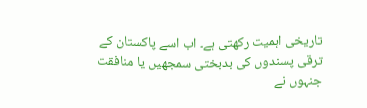تاریخی اہمیت رکھتی ہے۔ اب اسے پاکستان کے ترقی پسندوں کی بدبختی سمجھیں یا منافقت جنہوں نے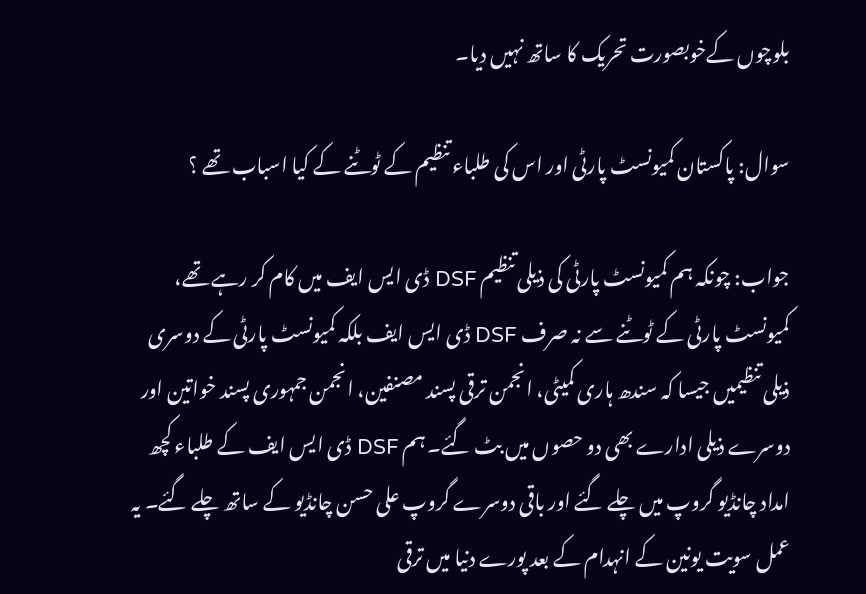بلوچوں کےخوبصورت تحریک کا ساتھ نہیں دیا۔

سوال: پاکستان کمیونسٹ پارٹی اور اس کی طلباء تنظیم کے ٹوٹنے کے کیا اسباب تھے ؟

جواب: چونکہ ہم کمیونسٹ پارٹی کی ذیلی تنظیم DSF ڈی ایس ایف میں کام کر رہے تھے، کمیونسٹ پارٹی کے ٹوٹنے سے نہ صرف DSF ڈی ایس ایف بلکہ کمیونسٹ پارٹی کے دوسری ذیلی تنظیمیں جیسا کہ سندھ ہاری کمیٹی، انجمن ترقی پسند مصنفین، انجمن جمہوری پسند خواتین اور دوسرے ذیلی ادارے بھی دو حصوں میں بٹ گئے۔ ہم DSF ڈی ایس ایف کے طلباء کچھ امداد چانڈیو گروپ میں چلے گئے اور باقی دوسرے گروپ علی حسن چانڈیو کے ساتھ چلے گئے۔ یہ عمل سویت یونین کے انہدام کے بعد پورے دنیا میں ترقی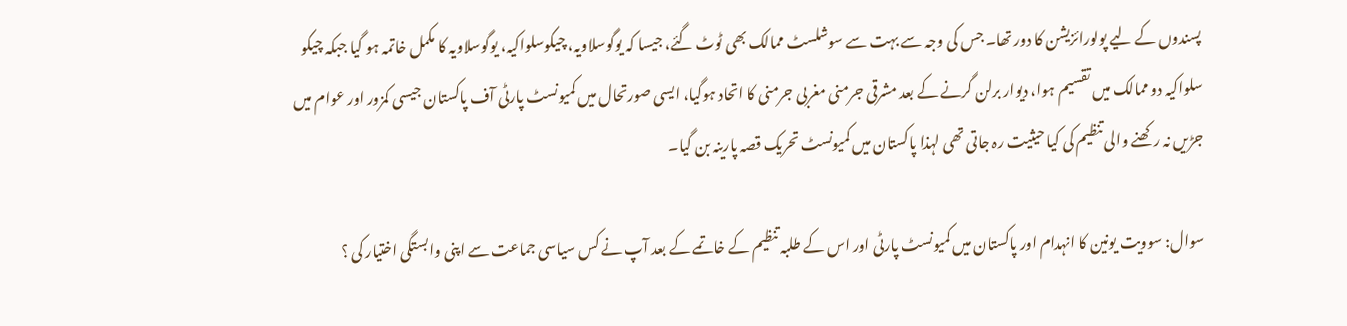پسندوں کے لیے پولورائزیشن کا دور تھا۔ جس کی وجہ سے بہت سے سوشلسٹ ممالک بھی ٹوٹ گئے، جیسا کہ یوگوسلاویہ، چیکوسلواکیہ، یوگوسلاویہ کا مکمل خاتمہ ہو گیا جبکہ چیکو سلواکیہ دو ممالک میں تقسیم ہوا، دیوار برلن گرنے کے بعد مشرقی جرمنی مغربی جرمنی کا اتحاد ہوگیا، ایسی صورتحال میں کمیونسٹ پارٹی آف پاکستان جیسی کمزور اور عوام میں جڑیں نہ رکھنے والی تنظیم کی کیا حیثیت رہ جاتی تھی لہذا پاکستان میں کمیونسٹ تحریک قصہ پارینہ بن گیا۔

سوال: سوویت یونین کا انہدام اور پاکستان میں کمیونسٹ پارٹی اور اس کے طلبہ تنظیم کے خاتمے کے بعد آپ نے کس سیاسی جماعت سے اپنی وابستگی اختیار کی ؟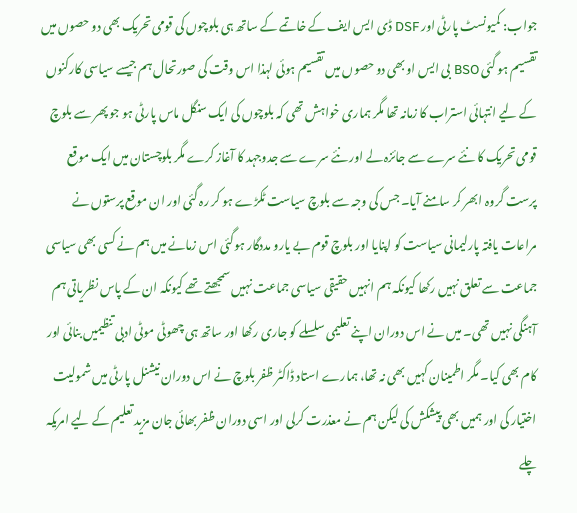جواب: کمیونسٹ پارٹی اور DSF ڈی ایس ایف کے خاتمے کے ساتھ ہی بلوچوں کی قومی تحریک بھی دو حصوں میں تقسیم ہو گئی BSO بی ایس او بھی دو حصوں میں تقسیم ہوئی لہذا اس وقت کی صورتحال ہم جیسے سیاسی کارکنوں کے لیے انتہائی استراب کا زمانہ تھا مگر ہماری خواہش تھی کہ بلوچوں کی ایک سنگل ماس پارٹی ہو جو پھر سے بلوچ قومی تحریک کا نئے سرے سے جائزہ لے اور نئے سرے سے جدوجہد کا آغاز کرے مگر بلوچستان میں ایک موقع پرست گروہ ابھر کر سامنے آیا۔ جس کی وجہ سے بلوچ سیاست ٹکڑے ہو کر رہ گئی اور ان موقع پرستوں نے مراعات یافتہ پارلیمانی سیاست کو اپنایا اور بلوچ قوم بے یارو مددگار ہوگئی اس زمانے میں ہم نے کسی بھی سیاسی جماعت سے تعلق نہیں رکھا کیونکہ ہم انہیں حقیقی سیاسی جماعت نہیں سمجھتے تھے کیونکہ ان کے پاس نظریاتی ہم آہنگی نہیں تھی۔ میں نے اس دوران اپنے تعلیمی سلسلے کو جاری رکھا اور ساتھ ہی چھوٹی موٹی ادبی تنظیمیں بنائی اور کام بھی کیا۔ مگر اطمینان کہیں بھی نہ تھا، ہمارے استاد ڈاکٹر ظفر بلوچ نے اس دوران نیشنل پارٹی میں شمولیت اختیار کی اور ہمیں بھی پیشکش کی لیکن ہم نے معذرت کرلی اور اسی دوران ظفر بھائی جان مزید تعلیم کے لیے امریکہ چلے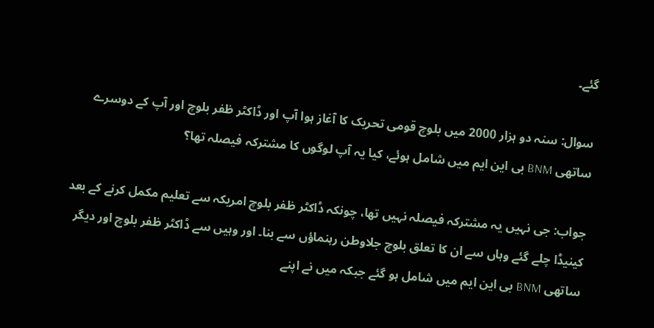گئے۔

سوال: سنہ دو ہزار 2000 میں بلوچ قومی تحریک کا آغاز ہوا آپ اور ڈاکٹر ظفر بلوچ اور آپ کے دوسرے ساتھی BNM بی این ایم میں شامل ہوئے، کیا یہ آپ لوگوں کا مشترکہ فیصلہ تھا؟

جواب: جی نہیں یہ مشترکہ فیصلہ نہیں تھا، چونکہ ڈاکٹر ظفر بلوچ امریکہ سے تعلیم مکمل کرنے کے بعد کینیڈا چلے گئے وہاں سے ان کا تعلق بلوچ جلاوطن رہنماؤں سے بنا۔ اور وہیں سے ڈاکٹر ظفر بلوچ اور دیگر ساتھی BNM بی این ایم میں شامل ہو گئے جبکہ میں نے اپنے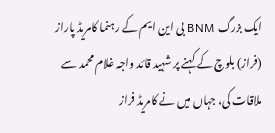ایک بزرگ BNM بی این ایم کے رہنما کامریڈ پاراز (فراز) بلوچ کے کہنے پر شہید قائد واجہ غلام محمد سے ملاقات کی، جہاں میں نے کامریڈ فراز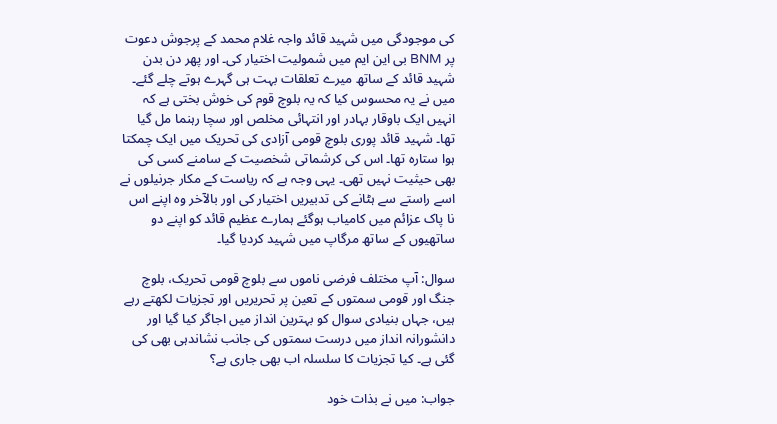کی موجودگی میں شہید قائد واجہ غلام محمد کے پرجوش دعوت پر BNM بی این ایم میں شمولیت اختیار کی۔ اور پھر دن بدن شہید قائد کے ساتھ میرے تعلقات بہت ہی گہرے ہوتے چلے گئے۔ میں نے یہ محسوس کیا کہ یہ بلوچ قوم کی خوش بختی ہے کہ انہیں ایک باوقار بہادر اور انتہائی مخلص اور سچا رہنما مل گیا تھا۔ شہید قائد پوری بلوچ قومی آزادی کی تحریک میں ایک چمکتا ہوا ستارہ تھا۔ اس کی کرشماتی شخصیت کے سامنے کسی کی بھی حیثیت نہیں تھی۔ یہی وجہ ہے کہ ریاست کے مکار جرنیلوں نے اسے راستے سے ہٹانے کی تدبیریں اختیار کی اور بالآخر وہ اپنے اس نا پاک عزائم میں کامیاب ہوگئے ہمارے عظیم قائد کو اپنے دو ساتھیوں کے ساتھ مرگاپ میں شہید کردیا گیا۔

سوال: آپ مختلف فرضی ناموں سے بلوچ قومی تحریک، بلوچ جنگ اور قومی سمتوں کے تعین پر تحریریں اور تجزیات لکھتے رہے ہیں، جہاں بنیادی سوال کو بہترین انداز میں اجاگر کیا گیا اور دانشورانہ انداز میں درست سمتوں کی جانب نشاندہی بھی کی گئی ہے۔ کیا تجزیات کا سلسلہ اب بھی جاری ہے؟

جواب: میں نے بذات خود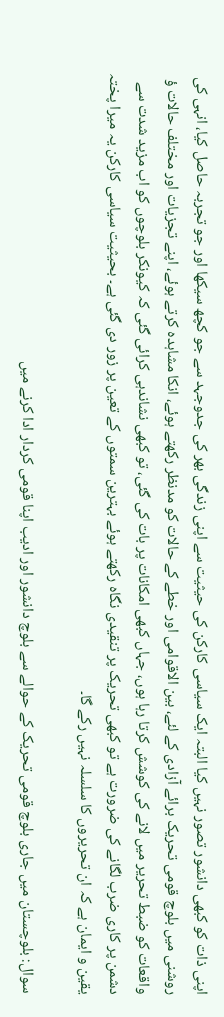اپنی ذات کو کبھی دانشور تصور نہیں کیا البتہ ایک سیاسی کارکن کی حیثیت سے اپنی زندگی بھر کی جدوجہد سے جو کچھ سیکھا اور جو تجربہ حاصل کیا، انہی کی روشنی میں بلوچ قومی تحریک برائے آزادی کے لئے، بین الاقوامی اور خطے کے حالات کو مدنظر رکھتے ہوئے، انکا مشاہدہ کرتے ہوئے، اپنے تجزیات اور مختلف حالات ؤ واقعات کو ضبط تحریر میں لانے کی کوشش کرتا رہا ہوں، جہاں کبھی امکانات پر بات کی گئی، تو کبھی نشاندہی کرائی گئی کہ کیونکر بلوچوں کو اب مزید شدت سے دشمن پر کاری ضرب لگانے کی ضرورت ہے تو کبھی تحریک پر تنقیدی نگاہ رکھتے ہوئے بہترین سمتوں کے تعین پر زور دی گئی ہے۔ بحیثیت سیاسی کارکن یہ میرا پختہ یقین و ایمان ہے کہ ان تحریروں کا سلسلہ نہیں رکے گا۔

سوال: بلوچستان میں جاری بلوچ قومی تحریک کے حوالے سے بلوچ دانشور اور ادیب اپنا قومی کردار ادا کرنے میں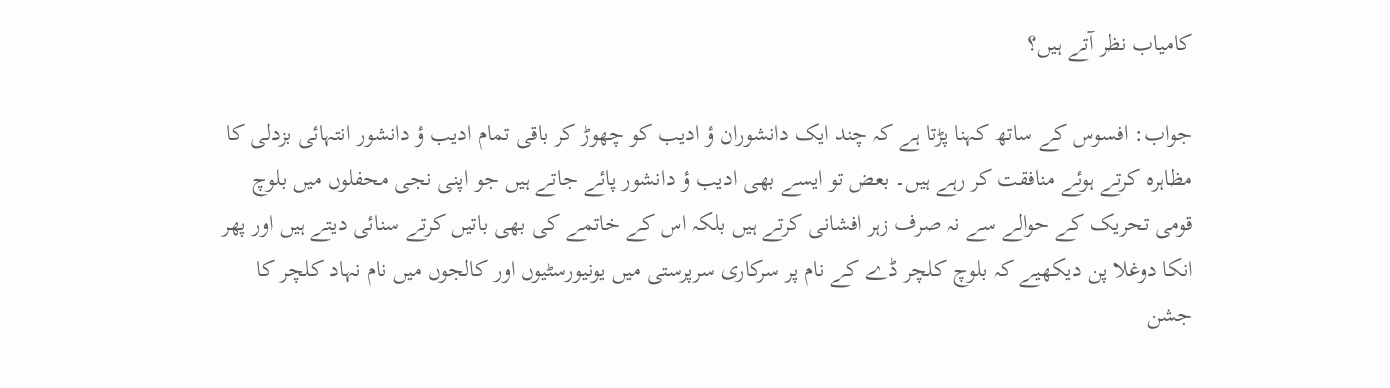کامیاب نظر آتے ہیں؟

جواب: افسوس کے ساتھ کہنا پڑتا ہے کہ چند ایک دانشوران ؤ ادیب کو چھوڑ کر باقی تمام ادیب ؤ دانشور انتہائی بزدلی کا مظاہرہ کرتے ہوئے منافقت کر رہے ہیں۔ بعض تو ایسے بھی ادیب ؤ دانشور پائے جاتے ہیں جو اپنی نجی محفلوں میں بلوچ قومی تحریک کے حوالے سے نہ صرف زہر افشانی کرتے ہیں بلکہ اس کے خاتمے کی بھی باتیں کرتے سنائی دیتے ہیں اور پھر انکا دوغلا پن دیکھیے کہ بلوچ کلچر ڈے کے نام پر سرکاری سرپرستی میں یونیورسٹیوں اور کالجوں میں نام نہاد کلچر کا جشن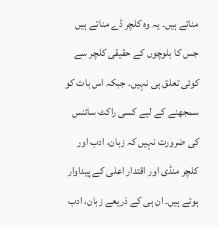مناتے ہیں۔ یہ وہ کلچر ڈے مناتے ہیں جس کا بلوچوں کے حقیقی کلچر سے کوئی تعلق ہی نہیں۔ جبکہ اس بات کو سمجھنے کے لیے کسی راکٹ سائنس کی ضرورت نہیں کہ زبان، ادب اور کلچر منڈی اور اقتدار اعلی کے پیداوار ہوتے ہیں۔ ان ہی کے ذریعے زبان، ادب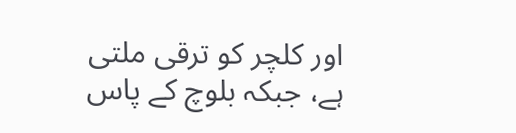اور کلچر کو ترقی ملتی ہے، جبکہ بلوچ کے پاس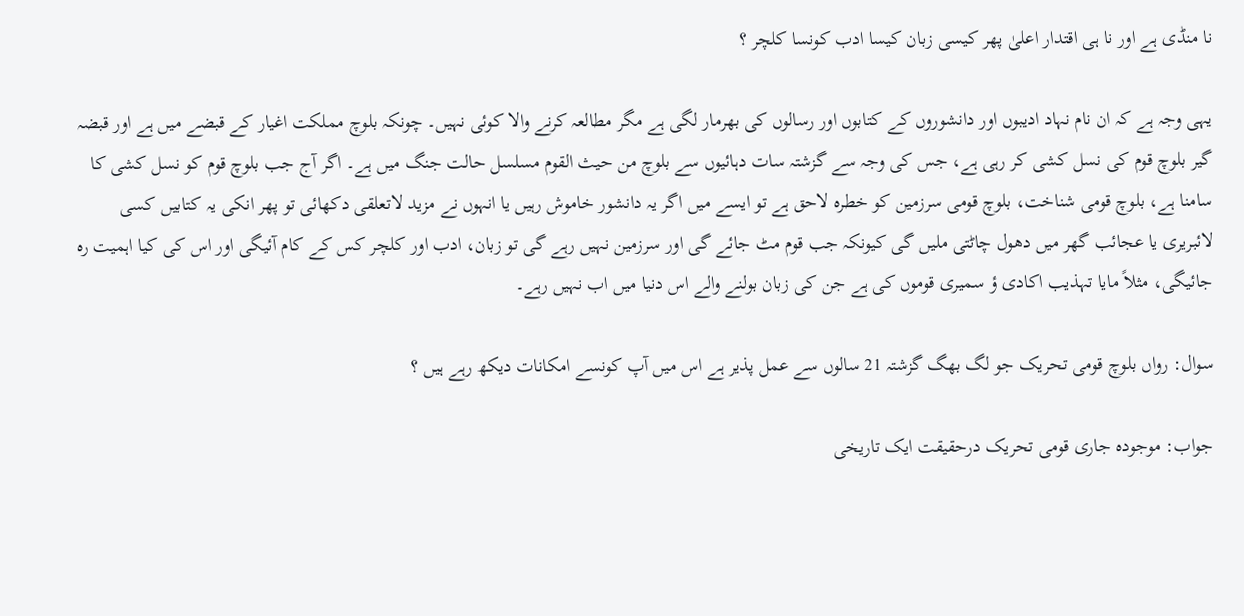نا منڈی ہے اور نا ہی اقتدار اعلیٰ پھر کیسی زبان کیسا ادب کونسا کلچر ؟

یہی وجہ ہے کہ ان نام نہاد ادیبوں اور دانشوروں کے کتابوں اور رسالوں کی بھرمار لگی ہے مگر مطالعہ کرنے والا کوئی نہیں۔ چونکہ بلوچ مملکت اغیار کے قبضے میں ہے اور قبضہ گیر بلوچ قوم کی نسل کشی کر رہی ہے، جس کی وجہ سے گزشتہ سات دہائیوں سے بلوچ من حیث القوم مسلسل حالت جنگ میں ہے۔ اگر آج جب بلوچ قوم کو نسل کشی کا سامنا ہے، بلوچ قومی شناخت، بلوچ قومی سرزمین کو خطرہ لاحق ہے تو ایسے میں اگر یہ دانشور خاموش رہیں یا انہوں نے مزید لاتعلقی دکھائی تو پھر انکی یہ کتابیں کسی لائبریری یا عجائب گھر میں دھول چاٹتی ملیں گی کیونکہ جب قوم مٹ جائے گی اور سرزمین نہیں رہے گی تو زبان، ادب اور کلچر کس کے کام آئیگی اور اس کی کیا اہمیت رہ جائیگی، مثلاً مایا تہذیب اکادی ؤ سمیری قوموں کی ہے جن کی زبان بولنے والے اس دنیا میں اب نہیں رہے۔

سوال: رواں بلوچ قومی تحریک جو لگ بھگ گزشتہ 21 سالوں سے عمل پذیر ہے اس میں آپ کونسے امکانات دیکھ رہے ہیں ؟

جواب: موجودہ جاری قومی تحریک درحقیقت ایک تاریخی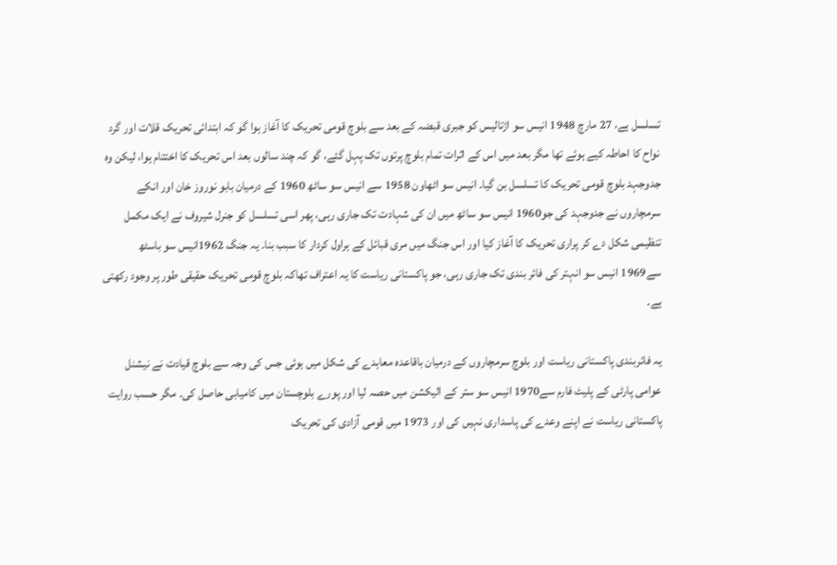تسلسل ہے، 27 مارچ 1948 انیس سو اڑتالیس کو جبری قبضہ کے بعد سے بلوچ قومی تحریک کا آغاز ہوا گو کہ ابتدائی تحریک قلات اور گرد نواح کا احاطہ کیے ہوئے تھا مگر بعد میں اس کے اثرات تمام بلوچ پرتوں تک پہل گئے، گو کہ چند سالوں بعد اس تحریک کا اختتام ہوا، لیکن وہ جدوجہد بلوچ قومی تحریک کا تسلسل بن گیا۔ انیس سو اٹھاون 1958 سے انیس سو ساٹھ 1960 کے درمیان بابو نوروز خان اور انکے سرمچاروں نے جدوجہد کی جو1960 انیس سو ساٹھ میں ان کی شہادت تک جاری رہی، پھر اسی تسلسل کو جنرل شیروف نے ایک مکمل تنظیمی شکل دے کر پراری تحریک کا آغاز کیا اور اس جنگ میں مری قبائل کے ہراول کردار کا سبب بنا۔ یہ جنگ 1962انیس سو باسٹھ سے1969 انیس سو انہتر کی فائر بندی تک جاری رہی، جو پاکستانی ریاست کا یہ اعتراف تھاکہ بلوچ قومی تحریک حقیقی طور پر وجود رکھتی ہے۔

یہ فائربندی پاکستانی ریاست اور بلوچ سرمچاروں کے درمیان باقاعدہ معاہدے کی شکل میں ہوئی جس کی وجہ سے بلوچ قیادت نے نیشنل عوامی پارٹی کے پلیٹ فارم سے1970 انیس سو ستر کے الیکشن میں حصہ لیا اور پورے بلوچستان میں کامیابی حاصل کی۔ مگر حسب روایت پاکستانی ریاست نے اپنے وعدے کی پاسداری نہیں کی اور 1973 میں قومی آزادی کی تحریک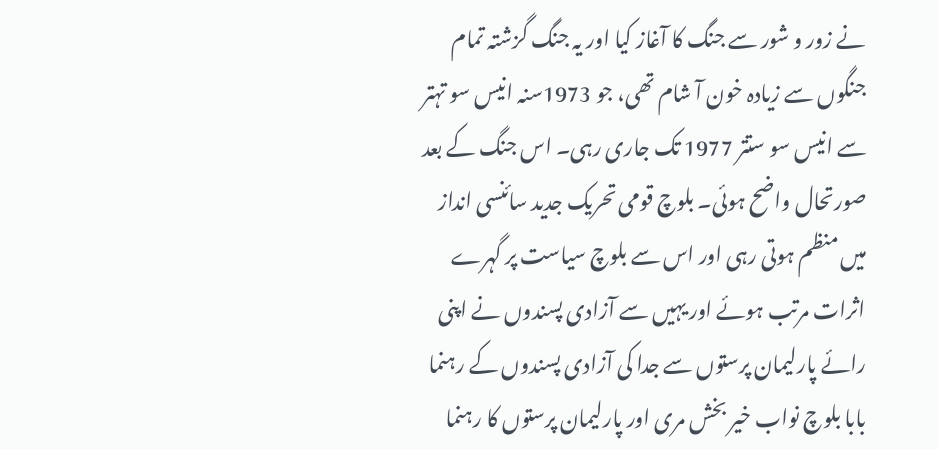نے زور و شور سے جنگ کا آغاز کیا اور یہ جنگ گزشتہ تمام جنگوں سے زیادہ خون آ شام تھی، جو 1973سنہ انیس سو تہتر سے انیس سو ستتر 1977 تک جاری رہی۔ اس جنگ کے بعد صورتحال واضح ہوئی۔ بلوچ قومی تحریک جدید سائنسی انداز میں منظم ہوتی رہی اور اس سے بلوچ سیاست پر گہرے اثرات مرتب ہوئے اور یہیں سے آزادی پسندوں نے اپنی رائے پارلیمان پرستوں سے جدا کی آزادی پسندوں کے رہنما بابا بلوچ نواب خیر بخش مری اور پارلیمان پرستوں کا رہنما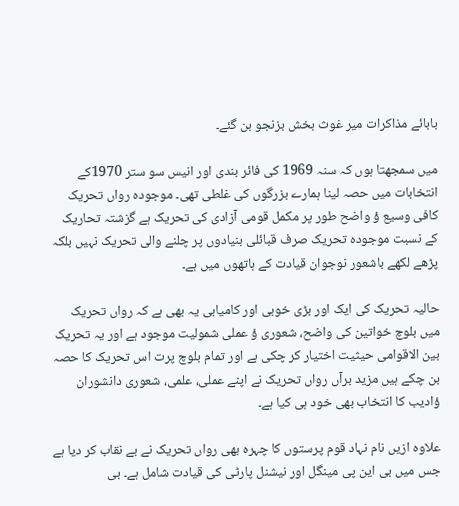بابائے مذاکرات میر غوث بخش بزنجو بن گئے۔

میں سمجھتا ہوں کہ سنہ 1969 کی فائر بندی اور انیس سو ستر 1970کے انتخابات میں حصہ لینا ہمارے بزرگوں کی غلطی تھی۔ موجودہ رواں تحریک کافی وسیع ؤ واضح طور پر مکمل قومی آزادی کی تحریک ہے گزشتہ تحاریک کے نسبت موجودہ تحریک صرف قبائلی بنیادوں پر چلنے والی تحریک نہیں بلکہ پڑھے لکھے باشعور نوجوان قیادت کے ہاتھوں میں ہے۔

حالیہ تحریک کی ایک اور بڑی خوبی اور کامیابی یہ بھی ہے کہ رواں تحریک میں بلوچ خواتین کی واضح، شعوری ؤ عملی شمولیت موجود ہے اور یہ تحریک بین الاقوامی حیثیت اختیار کر چکی ہے اور تمام بلوچ پرت اس تحریک کا حصہ بن چکے ہیں مزید برآں رواں تحریک نے اپنے عملی، علمی، شعوری دانشوران ؤادیب کا انتخاب بھی خود ہی کیا ہے۔

علاوہ ازیں نام نہاد قوم پرستوں کا چہرہ بھی رواں تحریک نے بے نقاب کر دیا ہے جس میں بی این پی مینگل اور نیشنل پارٹی کی قیادت شامل ہے۔ بی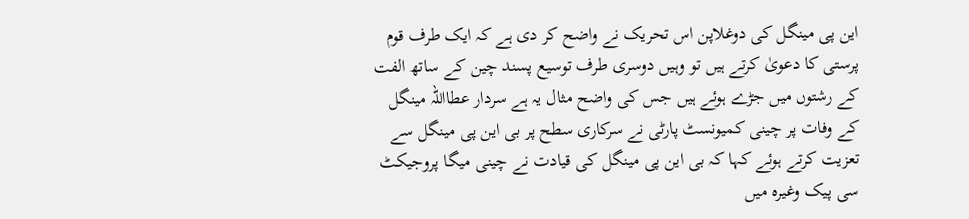این پی مینگل کی دوغلاپن اس تحریک نے واضح کر دی ہے کہ ایک طرف قوم پرستی کا دعویٰ کرتے ہیں تو وہیں دوسری طرف توسیع پسند چین کے ساتھ الفت کے رشتوں میں جڑے ہوئے ہیں جس کی واضح مثال یہ ہے سردار عطااللہ مینگل کے وفات پر چینی کمیونسٹ پارٹی نے سرکاری سطح پر بی این پی مینگل سے تعزیت کرتے ہوئے کہا کہ بی این پی مینگل کی قیادت نے چینی میگا پروجیکٹ سی پیک وغیرہ میں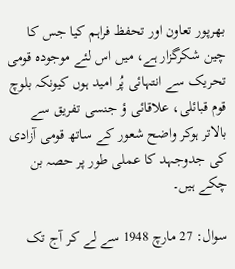بھرپور تعاون اور تحفظ فراہم کیا جس کا چین شکرگزار ہے، میں اس لئے موجودہ قومی تحریک سے انتہائی پُر امید ہوں کیونکہ بلوچ قوم قبائلی، علاقائی ؤ جنسی تفریق سے بالاتر ہوکر واضح شعور کے ساتھ قومی آزادی کی جدوجہد کا عملی طور پر حصہ بن چکے ہیں۔

سوال: 27 مارچ 1948 سے لے کر آج تک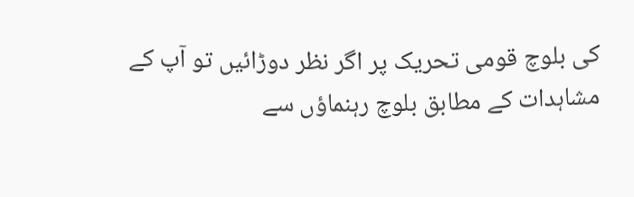کی بلوچ قومی تحریک پر اگر نظر دوڑائیں تو آپ کے مشاہدات کے مطابق بلوچ رہنماؤں سے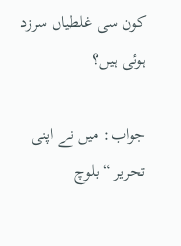کون سی غلطیاں سرزد ہوئی ہیں؟

جواب: میں نے اپنی تحریر “بلوچ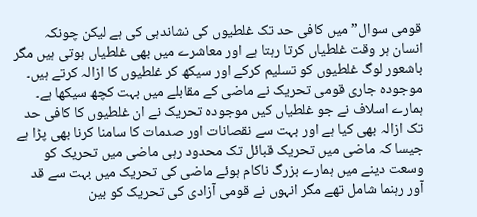قومی سوال” میں کافی حد تک غلطیوں کی نشاندہی کی ہے لیکن چونکہ انسان ہر وقت غلطیاں کرتا رہتا ہے اور معاشرے میں بھی غلطیاں ہوتی ہیں مگر باشعور لوگ غلطیوں کو تسلیم کرکے اور سیکھ کر غلطیوں کا ازالہ کرتے ہیں۔ موجودہ جاری قومی تحریک نے ماضی کے مقابلے میں بہت کچھ سیکھا ہے۔ ہمارے اسلاف نے جو غلطیاں کیں موجودہ تحریک نے ان غلطیوں کا کافی حد تک ازالہ بھی کیا ہے اور بہت سے نقصانات اور صدمات کا سامنا کرنا بھی پڑا ہے جیسا کہ ماضی میں تحریک قبائل تک محدود رہی ماضی میں تحریک کو وسعت دینے میں ہمارے بزرگ ناکام ہوئے ماضی کی تحریک میں بہت سے قد آور رہنما شامل تھے مگر انہوں نے قومی آزادی کی تحریک کو بین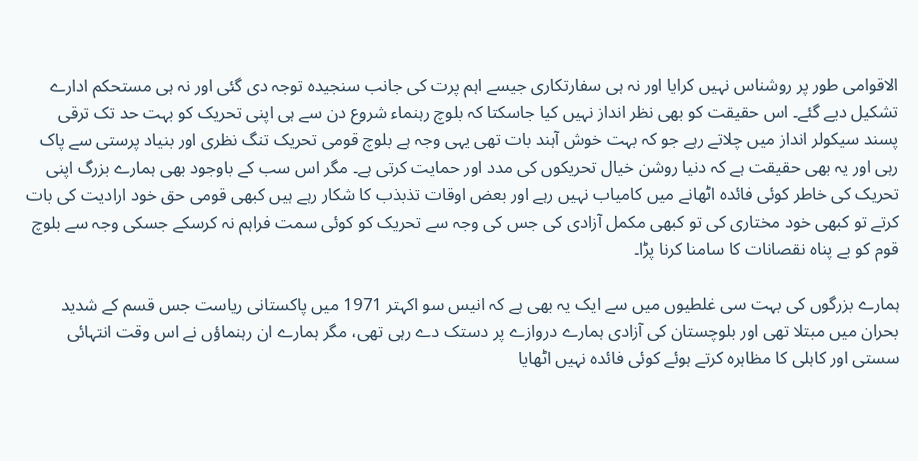الاقوامی طور پر روشناس نہیں کرایا اور نہ ہی سفارتکاری جیسے اہم پرت کی جانب سنجیدہ توجہ دی گئی اور نہ ہی مستحکم ادارے تشکیل دیے گئے۔ اس حقیقت کو بھی نظر انداز نہیں کیا جاسکتا کہ بلوچ رہنماء شروع دن سے ہی اپنی تحریک کو بہت حد تک ترقی پسند سیکولر انداز میں چلاتے رہے جو کہ بہت خوش آہند بات تھی یہی وجہ ہے بلوچ قومی تحریک تنگ نظری اور بنیاد پرستی سے پاک رہی اور یہ بھی حقیقت ہے کہ دنیا روشن خیال تحریکوں کی مدد اور حمایت کرتی ہے۔ مگر اس سب کے باوجود بھی ہمارے بزرگ اپنی تحریک کی خاطر کوئی فائدہ اٹھانے میں کامیاب نہیں رہے اور بعض اوقات تذبذب کا شکار رہے ہیں کبھی قومی حق خود ارادیت کی بات کرتے تو کبھی خود مختاری کی تو کبھی مکمل آزادی کی جس کی وجہ سے تحریک کو کوئی سمت فراہم نہ کرسکے جسکی وجہ سے بلوچ قوم کو بے پناہ نقصانات کا سامنا کرنا پڑا۔

ہمارے بزرگوں کی بہت سی غلطیوں میں سے ایک یہ بھی ہے کہ انیس سو اکہتر 1971 میں پاکستانی ریاست جس قسم کے شدید بحران میں مبتلا تھی اور بلوچستان کی آزادی ہمارے دروازے پر دستک دے رہی تھی، مگر ہمارے ان رہنماؤں نے اس وقت انتہائی سستی اور کاہلی کا مظاہرہ کرتے ہوئے کوئی فائدہ نہیں اٹھایا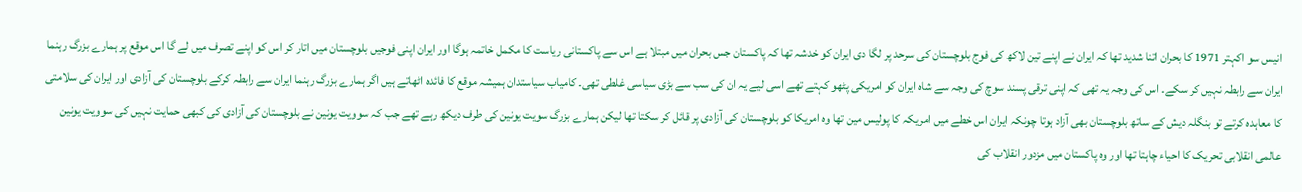انیس سو اکہتر 1971 کا بحران اتنا شدید تھا کہ ایران نے اپنے تین لاکھ کی فوج بلوچستان کی سرحد پر لگا دی ایران کو خدشہ تھا کہ پاکستان جس بحران میں مبتلا ہے اس سے پاکستانی ریاست کا مکمل خاتمہ ہوگا اور ایران اپنی فوجیں بلوچستان میں اتار کر اس کو اپنے تصرف میں لے گا اس موقع پر ہمارے بزرگ رہنما ایران سے رابطہ نہیں کر سکے۔ اس کی وجہ یہ تھی کہ اپنی ترقی پسند سوچ کی وجہ سے شاہ ایران کو امریکی پٹھو کہتے تھے اسی لیے یہ ان کی سب سے بڑی سیاسی غلطی تھی۔ کامیاب سیاستدان ہمیشہ موقع کا فائدہ اٹھاتے ہیں اگر ہمارے بزرگ رہنما ایران سے رابطہ کرکے بلوچستان کی آزادی اور ایران کی سلامتی کا معاہدہ کرتے تو بنگلہ دیش کے ساتھ بلوچستان بھی آزاد ہوتا چونکہ ایران اس خطے میں امریکہ کا پولیس مین تھا وہ امریکا کو بلوچستان کی آزادی پر قائل کر سکتا تھا لیکن ہمارے بزرگ سویت یونین کی طرف دیکھ رہے تھے جب کہ سوویت یونین نے بلوچستان کی آزادی کی کبھی حمایت نہیں کی سوویت یونین عالمی انقلابی تحریک کا احیاء چاہتا تھا اور وہ پاکستان میں مزدور انقلاب کی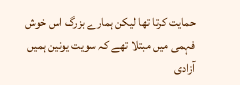حمایت کرتا تھا لیکن ہمارے بزرگ اس خوش فہمی میں مبتلا تھے کہ سویت یونین ہمیں آزادی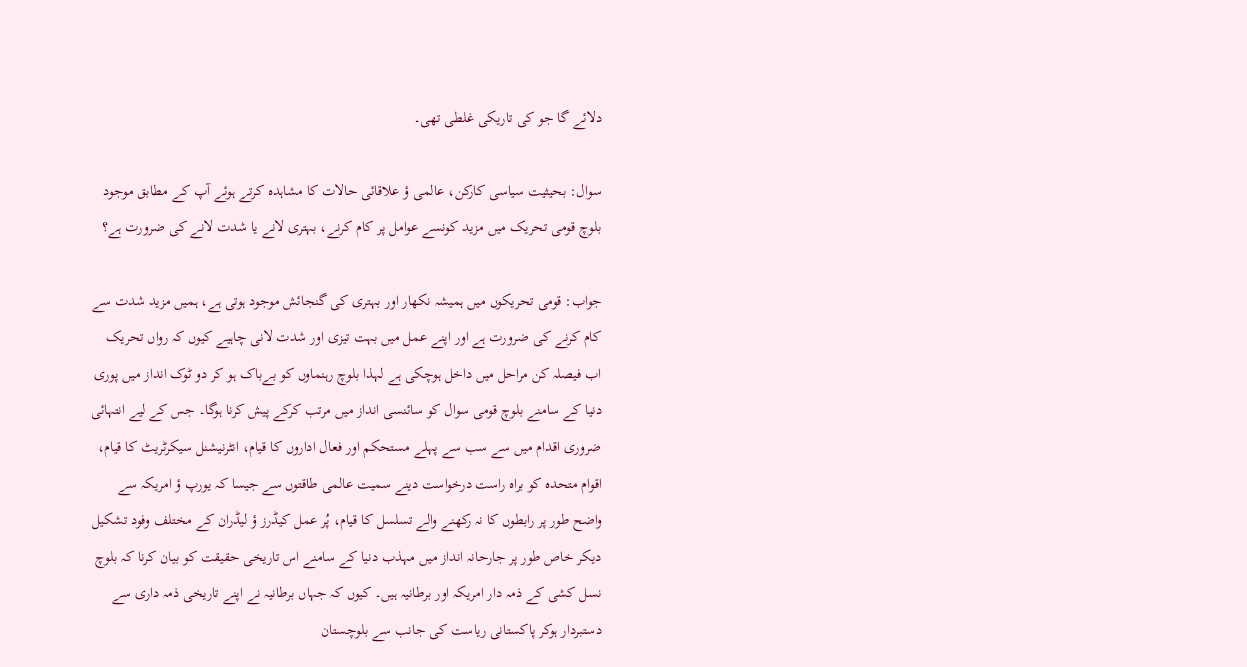دلائے گا جو کی تاریکی غلطی تھی۔

سوال: بحیثیت سیاسی کارکن، عالمی ؤ علاقائی حالات کا مشاہدہ کرتے ہوئے آپ کے مطابق موجود بلوچ قومی تحریک میں مزید کونسے عوامل پر کام کرنے، بہتری لانے یا شدت لانے کی ضرورت ہے؟

جواب: قومی تحریکوں میں ہمیشہ نکھار اور بہتری کی گنجائش موجود ہوتی ہے، ہمیں مزید شدت سے کام کرنے کی ضرورت ہے اور اپنے عمل میں بہت تیزی اور شدت لانی چاہیے کیوں کہ رواں تحریک اب فیصلہ کن مراحل میں داخل ہوچکی ہے لہذا بلوچ رہنماوں کو بےباک ہو کر دو ٹوک انداز میں پوری دنیا کے سامنے بلوچ قومی سوال کو سائنسی انداز میں مرتب کرکے پیش کرنا ہوگا۔ جس کے لیے انتہائی ضروری اقدام میں سے سب سے پہلے مستحکم اور فعال اداروں کا قیام، انٹرنیشنل سیکرٹریٹ کا قیام، اقوام متحدہ کو براہ راست درخواست دینے سمیت عالمی طاقتوں سے جیسا کہ یورپ ؤ امریکہ سے واضح طور پر رابطوں کا نہ رکھنے والے تسلسل کا قیام، پُر عمل کیڈرز ؤ لیڈران کے مختلف وفود تشکیل دیکر خاص طور پر جارحانہ انداز میں مہذب دنیا کے سامنے اس تاریخی حقیقت کو بیان کرنا کہ بلوچ نسل کشی کے ذمہ دار امریکہ اور برطانیہ ہیں۔ کیوں کہ جہاں برطانیہ نے اپنے تاریخی ذمہ داری سے دستبردار ہوکر پاکستانی ریاست کی جانب سے بلوچستان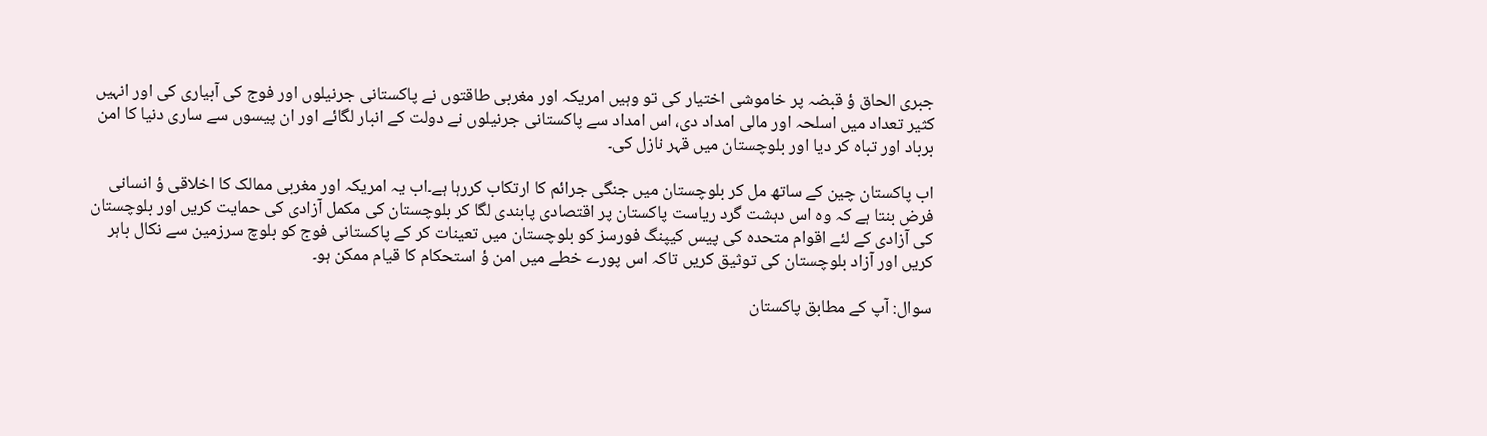جبری الحاق ؤ قبضہ پر خاموشی اختیار کی تو وہیں امریکہ اور مغربی طاقتوں نے پاکستانی جرنیلوں اور فوج کی آبیاری کی اور انہیں کثیر تعداد میں اسلحہ اور مالی امداد دی، اس امداد سے پاکستانی جرنیلوں نے دولت کے انبار لگائے اور ان پیسوں سے ساری دنیا کا امن برباد اور تباہ کر دیا اور بلوچستان میں قہر نازل کی۔

اب پاکستان چین کے ساتھ مل کر بلوچستان میں جنگی جرائم کا ارتکاب کررہا ہے۔اب یہ امریکہ اور مغربی ممالک کا اخلاقی ؤ انسانی فرض بنتا ہے کہ وہ اس دہشت گرد ریاست پاکستان پر اقتصادی پابندی لگا کر بلوچستان کی مکمل آزادی کی حمایت کریں اور بلوچستان کی آزادی کے لئے اقوام متحدہ کی پیس کیپنگ فورسز کو بلوچستان میں تعینات کر کے پاکستانی فوج کو بلوچ سرزمین سے نکال باہر کریں اور آزاد بلوچستان کی توثیق کریں تاکہ اس پورے خطے میں امن ؤ استحکام کا قیام ممکن ہو۔

سوال: آپ کے مطابق پاکستان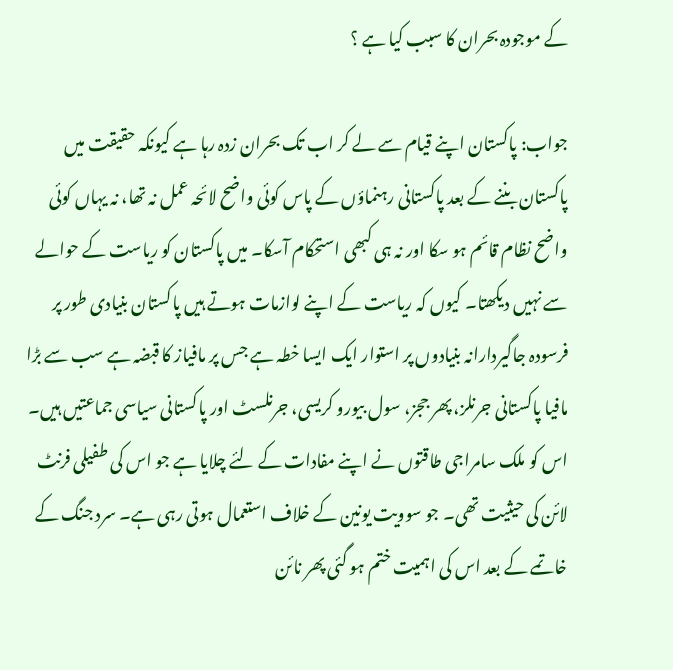کے موجودہ بحران کا سبب کیا ہے ؟

جواب: پاکستان اپنے قیام سے لے کر اب تک بحران زدہ رہا ہے کیونکہ حقیقت میں پاکستان بننے کے بعد پاکستانی رہنماؤں کے پاس کوئی واضح لائحہ عمل نہ تھا، نہ یہاں کوئی واضح نظام قائم ہو سکا اور نہ ہی کبھی استحکام آسکا۔ میں پاکستان کو ریاست کے حوالے سے نہیں دیکھتا۔ کیوں کہ ریاست کے اپنے لوازمات ہوتے ہیں پاکستان بنیادی طور پر فرسودہ جاگیردارانہ بنیادوں پر استوار ایک ایسا خطہ ہے جس پر مافیاز کا قبضہ ہے سب سے بڑا مافیا پاکستانی جرنلز، پھر ججز، سول بیورو کریسی، جرنلسٹ اور پاکستانی سیاسی جماعتیں ہیں۔ اس کو ملک سامراجی طاقتوں نے اپنے مفادات کے لئے چلایا ہے جو اس کی طفیلی فرنٹ لائن کی حیثیت تھی۔ جو سوویت یونین کے خلاف استعمال ہوتی رہی ہے۔ سرد جنگ کے خاتمے کے بعد اس کی اہمیت ختم ہو گئی پھر نائن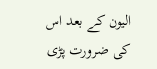الیون کے بعد اس کی ضرورت پڑی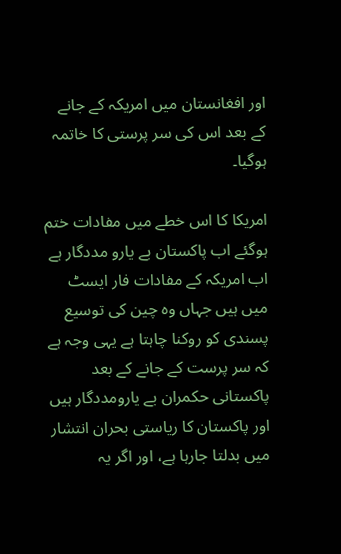اور افغانستان میں امریکہ کے جانے کے بعد اس کی سر پرستی کا خاتمہ ہوگیا۔

امریکا کا اس خطے میں مفادات ختم ہوگئے اب پاکستان بے یارو مددگار ہے اب امریکہ کے مفادات فار ایسٹ میں ہیں جہاں وہ چین کی توسیع پسندی کو روکنا چاہتا ہے یہی وجہ ہے کہ سر پرست کے جانے کے بعد پاکستانی حکمران بے یارومددگار ہیں اور پاکستان کا ریاستی بحران انتشار میں بدلتا جارہا ہے، اور اگر یہ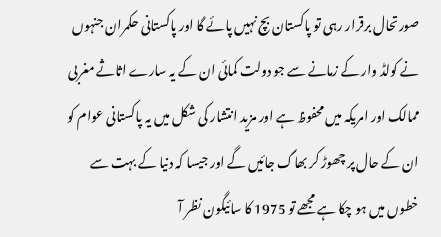صورتحال برقرار رہی تو پاکستان بچ نہیں پائے گا اور پاکستانی حکمران جنہوں نے کولڈ وار کے زمانے سے جو دولت کمائی ان کے یہ سارے اثاثے مغربی ممالک اور امریکہ میں محفوظ ہے اور مزید انتشار کی شکل میں یہ پاکستانی عوام کو ان کے حال پر چھوڑ کر بھاگ جائیں گے اور جیسا کہ دنیا کے بہت سے خطوں میں ہو چکا ہے مجھے تو 1975 کا سائیگون نظر آ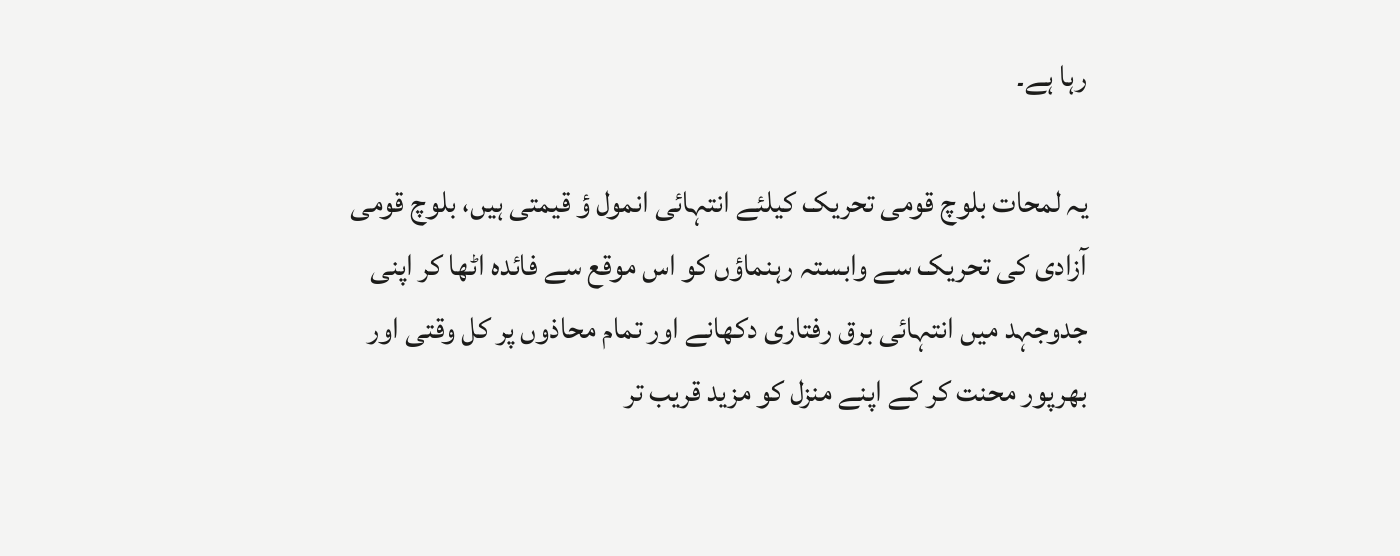رہا ہے۔

یہ لمحات بلوچ قومی تحریک کیلئے انتہائی انمول ؤ قیمتی ہیں، بلوچ قومی آزادی کی تحریک سے وابستہ رہنماؤں کو اس موقع سے فائدہ اٹھا کر اپنی جدوجہد میں انتہائی برق رفتاری دکھانے اور تمام محاذوں پر کل وقتی اور بھرپور محنت کر کے اپنے منزل کو مزید قریب تر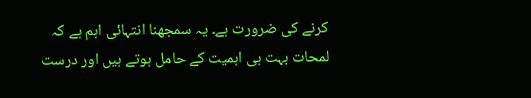کرنے کی ضرورت ہے۔ یہ سمجھنا انتہائی اہم ہے کہ لمحات بہت ہی اہمیت کے حامل ہوتے ہیں اور درست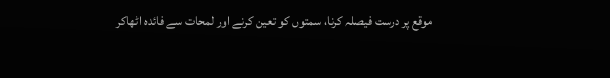موقع پر درست فیصلہ کرنا، سمتوں کو تعین کرنے اور لمحات سے فائدہ اٹھاکر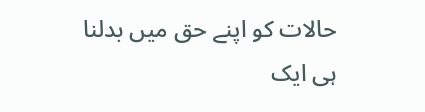حالات کو اپنے حق میں بدلنا ہی ایک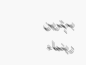بہترین رہنماء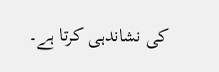کی نشاندہی کرتا ہے۔